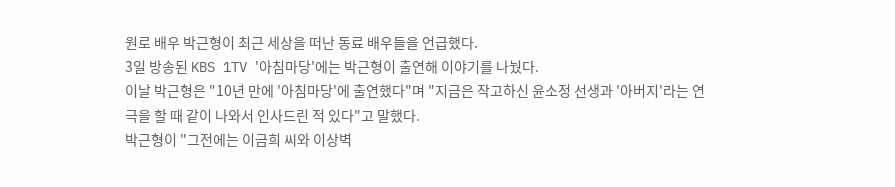원로 배우 박근형이 최근 세상을 떠난 동료 배우들을 언급했다.
3일 방송된 KBS 1TV '아침마당'에는 박근형이 출연해 이야기를 나눴다.
이날 박근형은 "10년 만에 '아침마당'에 출연했다"며 "지금은 작고하신 윤소정 선생과 '아버지'라는 연극을 할 때 같이 나와서 인사드린 적 있다"고 말했다.
박근형이 "그전에는 이금희 씨와 이상벽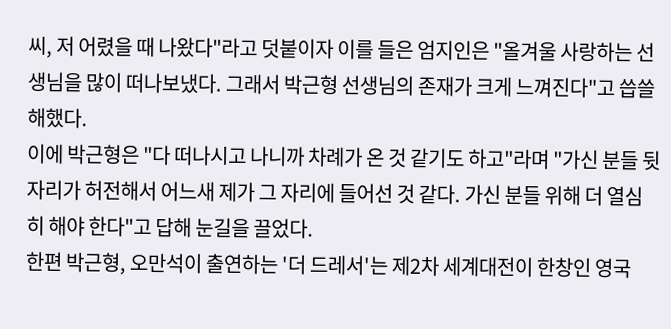씨, 저 어렸을 때 나왔다"라고 덧붙이자 이를 들은 엄지인은 "올겨울 사랑하는 선생님을 많이 떠나보냈다. 그래서 박근형 선생님의 존재가 크게 느껴진다"고 씁쓸해했다.
이에 박근형은 "다 떠나시고 나니까 차례가 온 것 같기도 하고"라며 "가신 분들 뒷자리가 허전해서 어느새 제가 그 자리에 들어선 것 같다. 가신 분들 위해 더 열심히 해야 한다"고 답해 눈길을 끌었다.
한편 박근형, 오만석이 출연하는 '더 드레서'는 제2차 세계대전이 한창인 영국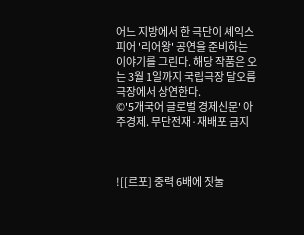어느 지방에서 한 극단이 셰익스피어 '리어왕' 공연을 준비하는 이야기를 그린다. 해당 작품은 오는 3월 1일까지 국립극장 달오름극장에서 상연한다.
©'5개국어 글로벌 경제신문' 아주경제. 무단전재·재배포 금지



![[르포] 중력 6배에 짓눌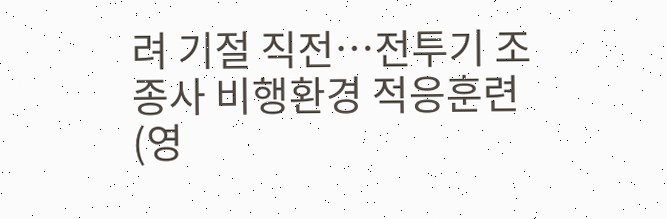려 기절 직전…전투기 조종사 비행환경 적응훈련(영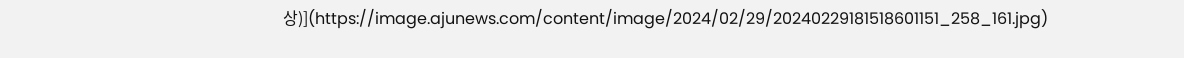상)](https://image.ajunews.com/content/image/2024/02/29/20240229181518601151_258_161.jpg)